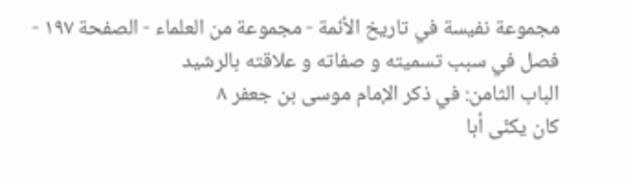مجموعة نفيسة في تاريخ الأئمة - مجموعة من العلماء - الصفحة ١٩٧ - فصل في سبب تسميته و صفاته و علاقته بالرشيد
الباب الثامن: في ذكر الإمام موسى بن جعفر ٨
كان يكنّى أبا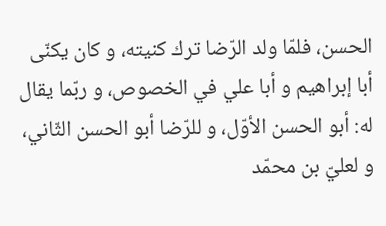الحسن، فلمّا ولد الرّضا ترك كنيته، و كان يكنّى أبا إبراهيم و أبا علي في الخصوص، و ربّما يقال له: أبو الحسن الأوّل، و للرّضا أبو الحسن الثّاني، و لعليّ بن محمّد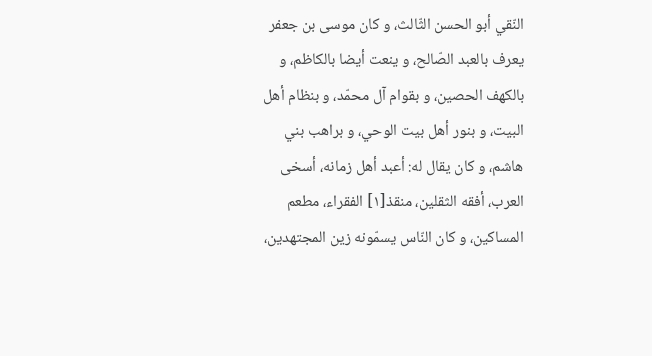النّقي أبو الحسن الثّالث، و كان موسى بن جعفر يعرف بالعبد الصّالح، و ينعت أيضا بالكاظم، و بالكهف الحصين، و بقوام آل محمّد، و بنظام أهل البيت، و بنور أهل بيت الوحي، و براهب بني هاشم، و كان يقال له: أعبد أهل زمانه، أسخى العرب، أفقه الثقلين، منقذ[١] الفقراء، مطعم المساكين، و كان النّاس يسمّونه زين المجتهدين،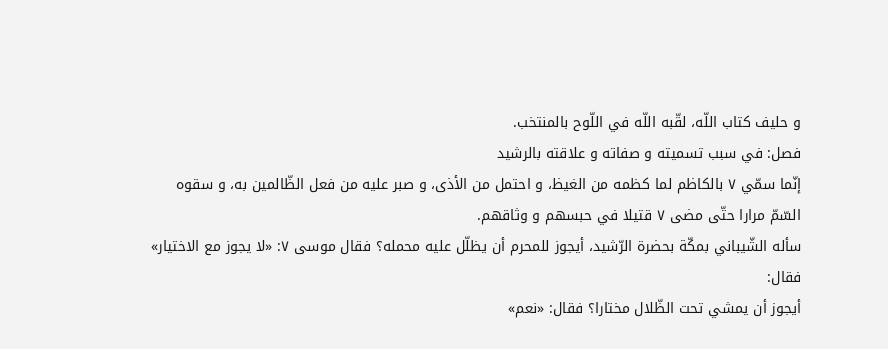و حليف كتاب اللّه، لقّبه اللّه في اللّوح بالمنتخب.
فصل: في سبب تسميته و صفاته و علاقته بالرشيد
إنّما سمّي ٧ بالكاظم لما كظمه من الغيظ، و احتمل من الأذى، و صبر عليه من فعل الظّالمين به، و سقوه السّمّ مرارا حتّى مضى ٧ قتيلا في حبسهم و وثاقهم.
سأله الشّيباني بمكّة بحضرة الرّشيد، أيجوز للمحرم أن يظلّل عليه محمله؟ فقال موسى ٧: «لا يجوز مع الاختيار» فقال:
أيجوز أن يمشي تحت الظّلال مختارا؟ فقال: «نعم»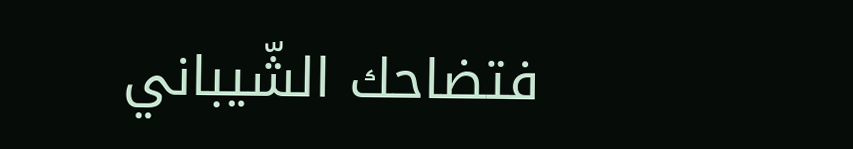فتضاحك الشّيباني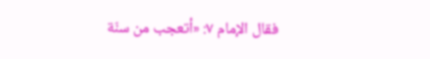فقال الإمام ٧: «أتعجب من سنّة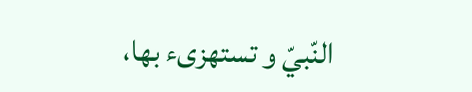النّبيّ و تستهزىء بها،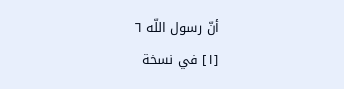أنّ رسول اللّه ٦
[١] في نسخة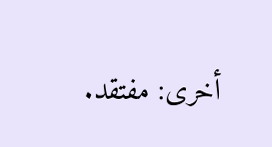أخرى: مفتقد.